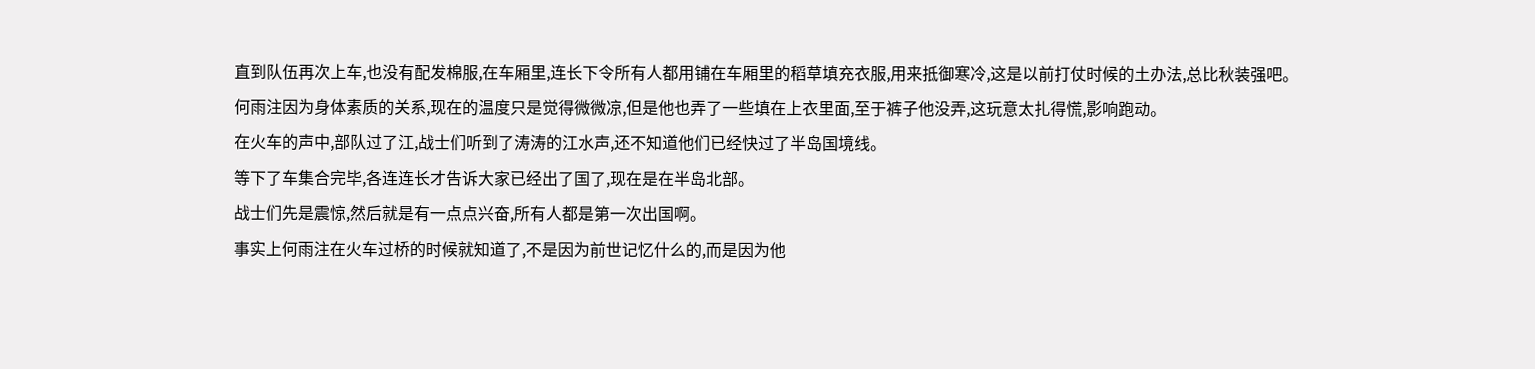直到队伍再次上车,也没有配发棉服,在车厢里,连长下令所有人都用铺在车厢里的稻草填充衣服,用来抵御寒冷,这是以前打仗时候的土办法,总比秋装强吧。
何雨注因为身体素质的关系,现在的温度只是觉得微微凉,但是他也弄了一些填在上衣里面,至于裤子他没弄,这玩意太扎得慌,影响跑动。
在火车的声中,部队过了江,战士们听到了涛涛的江水声,还不知道他们已经快过了半岛国境线。
等下了车集合完毕,各连连长才告诉大家已经出了国了,现在是在半岛北部。
战士们先是震惊,然后就是有一点点兴奋,所有人都是第一次出国啊。
事实上何雨注在火车过桥的时候就知道了,不是因为前世记忆什么的,而是因为他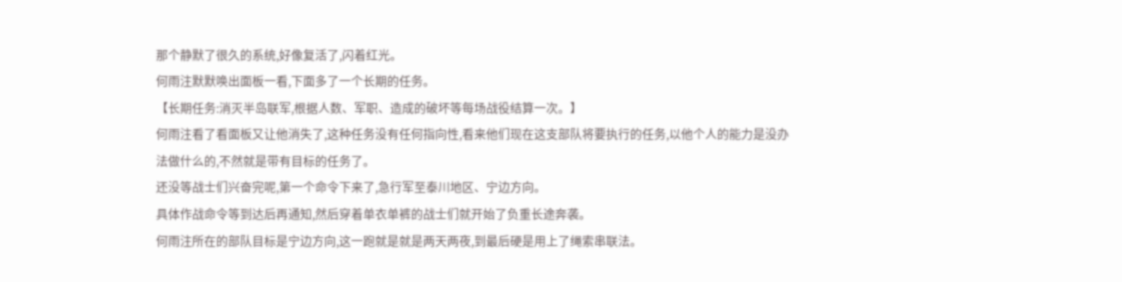那个静默了很久的系统,好像复活了,闪着红光。
何雨注默默唤出面板一看,下面多了一个长期的任务。
【长期任务:消灭半岛联军,根据人数、军职、造成的破坏等每场战役结算一次。】
何雨注看了看面板又让他消失了,这种任务没有任何指向性,看来他们现在这支部队将要执行的任务,以他个人的能力是没办法做什么的,不然就是带有目标的任务了。
还没等战士们兴奋完呢,第一个命令下来了,急行军至泰川地区、宁边方向。
具体作战命令等到达后再通知,然后穿着单衣单裤的战士们就开始了负重长途奔袭。
何雨注所在的部队目标是宁边方向,这一跑就是就是两天两夜,到最后硬是用上了绳索串联法。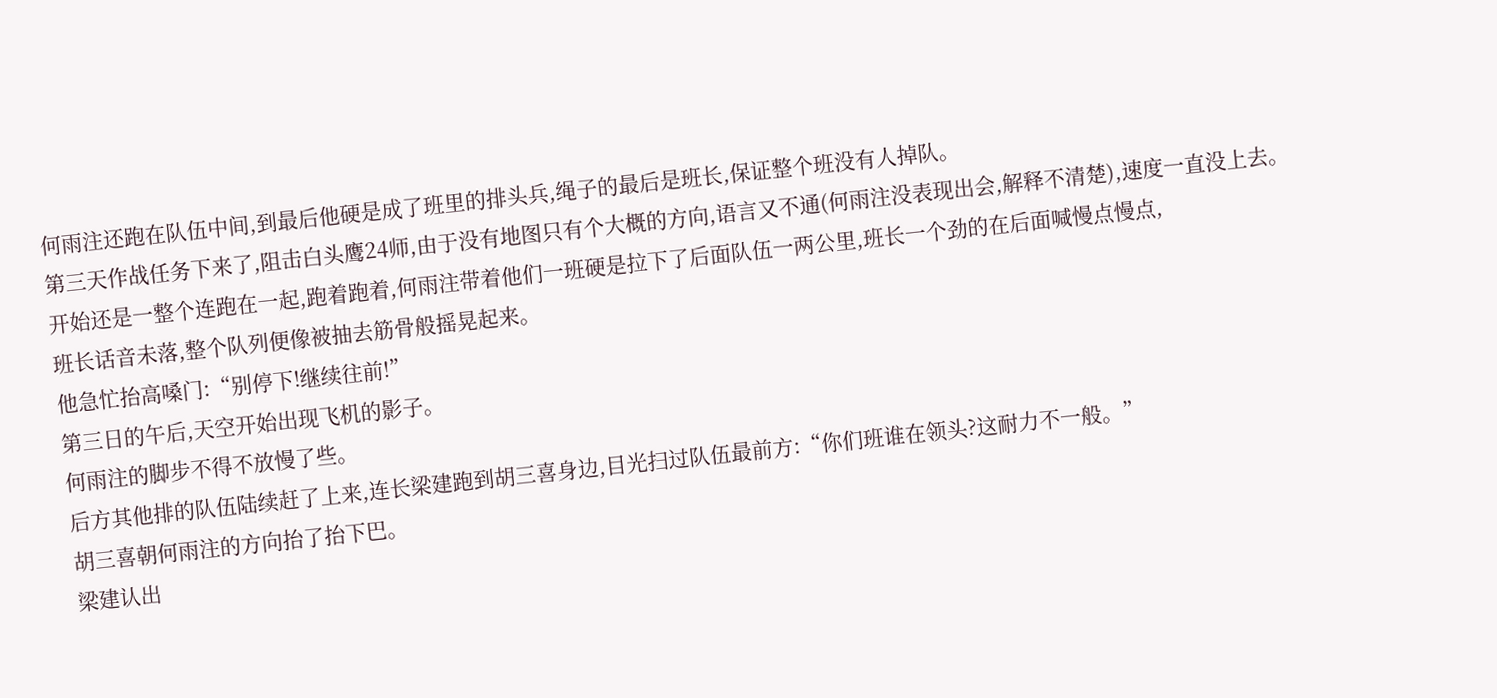何雨注还跑在队伍中间,到最后他硬是成了班里的排头兵,绳子的最后是班长,保证整个班没有人掉队。
第三天作战任务下来了,阻击白头鹰24师,由于没有地图只有个大概的方向,语言又不通(何雨注没表现出会,解释不清楚),速度一直没上去。
开始还是一整个连跑在一起,跑着跑着,何雨注带着他们一班硬是拉下了后面队伍一两公里,班长一个劲的在后面喊慢点慢点,
班长话音未落,整个队列便像被抽去筋骨般摇晃起来。
他急忙抬高嗓门:“别停下!继续往前!”
第三日的午后,天空开始出现飞机的影子。
何雨注的脚步不得不放慢了些。
后方其他排的队伍陆续赶了上来,连长梁建跑到胡三喜身边,目光扫过队伍最前方:“你们班谁在领头?这耐力不一般。”
胡三喜朝何雨注的方向抬了抬下巴。
梁建认出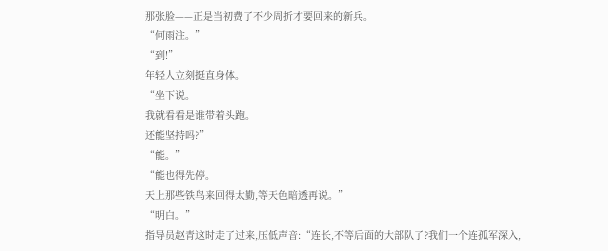那张脸——正是当初费了不少周折才要回来的新兵。
“何雨注。”
“到!”
年轻人立刻挺直身体。
“坐下说。
我就看看是谁带着头跑。
还能坚持吗?”
“能。”
“能也得先停。
天上那些铁鸟来回得太勤,等天色暗透再说。”
“明白。”
指导员赵青这时走了过来,压低声音:“连长,不等后面的大部队了?我们一个连孤军深入,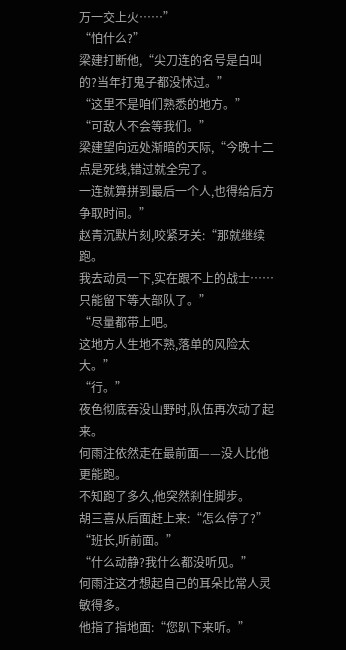万一交上火……”
“怕什么?”
梁建打断他,“尖刀连的名号是白叫的?当年打鬼子都没怵过。”
“这里不是咱们熟悉的地方。”
“可敌人不会等我们。”
梁建望向远处渐暗的天际,“今晚十二点是死线,错过就全完了。
一连就算拼到最后一个人,也得给后方争取时间。”
赵青沉默片刻,咬紧牙关:“那就继续跑。
我去动员一下,实在跟不上的战士……只能留下等大部队了。”
“尽量都带上吧。
这地方人生地不熟,落单的风险太大。”
“行。”
夜色彻底吞没山野时,队伍再次动了起来。
何雨注依然走在最前面——没人比他更能跑。
不知跑了多久,他突然刹住脚步。
胡三喜从后面赶上来:“怎么停了?”
“班长,听前面。”
“什么动静?我什么都没听见。”
何雨注这才想起自己的耳朵比常人灵敏得多。
他指了指地面:“您趴下来听。”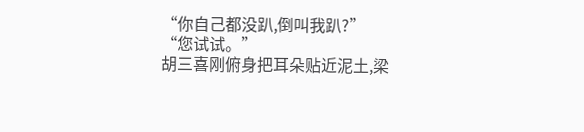“你自己都没趴,倒叫我趴?”
“您试试。”
胡三喜刚俯身把耳朵贴近泥土,梁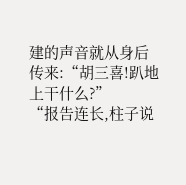建的声音就从身后传来:“胡三喜!趴地上干什么?”
“报告连长,柱子说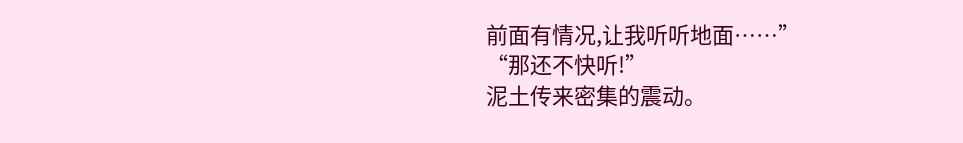前面有情况,让我听听地面……”
“那还不快听!”
泥土传来密集的震动。